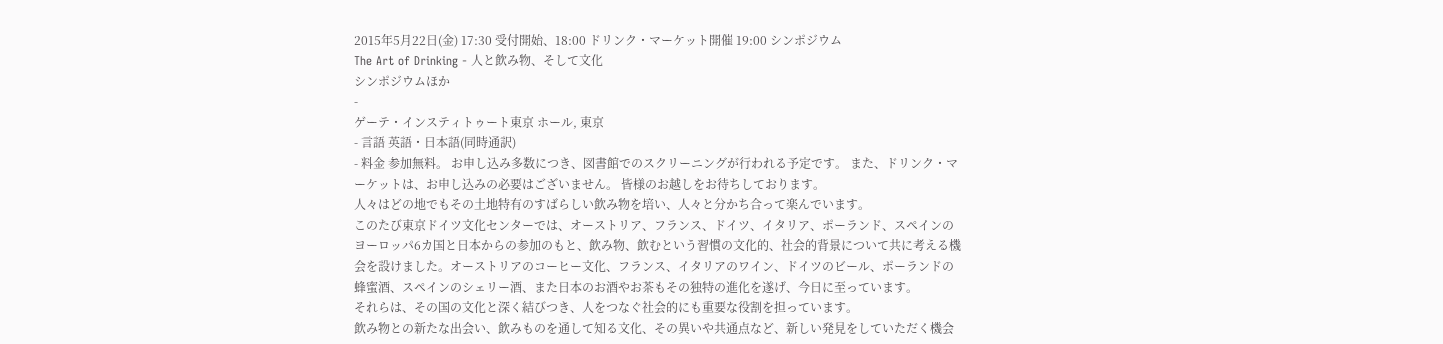2015年5月22日(金) 17:30 受付開始、18:00 ドリンク・マーケット開催 19:00 シンポジウム
The Art of Drinking - 人と飲み物、そして文化
シンポジウムほか
-
ゲーテ・インスティトゥート東京 ホール, 東京
- 言語 英語・日本語(同時通訳)
- 料金 参加無料。 お申し込み多数につき、図書館でのスクリーニングが行われる予定です。 また、ドリンク・マーケットは、お申し込みの必要はございません。 皆様のお越しをお待ちしております。
人々はどの地でもその土地特有のすばらしい飲み物を培い、人々と分かち合って楽んでいます。
このたび東京ドイツ文化センターでは、オーストリア、フランス、ドイツ、イタリア、ポーランド、スペインのヨーロッパ6カ国と日本からの参加のもと、飲み物、飲むという習慣の文化的、社会的背景について共に考える機会を設けました。オーストリアのコーヒー文化、フランス、イタリアのワイン、ドイツのビール、ポーランドの蜂蜜酒、スペインのシェリー酒、また日本のお酒やお茶もその独特の進化を遂げ、今日に至っています。
それらは、その国の文化と深く結びつき、人をつなぐ社会的にも重要な役割を担っています。
飲み物との新たな出会い、飲みものを通して知る文化、その異いや共通点など、新しい発見をしていただく機会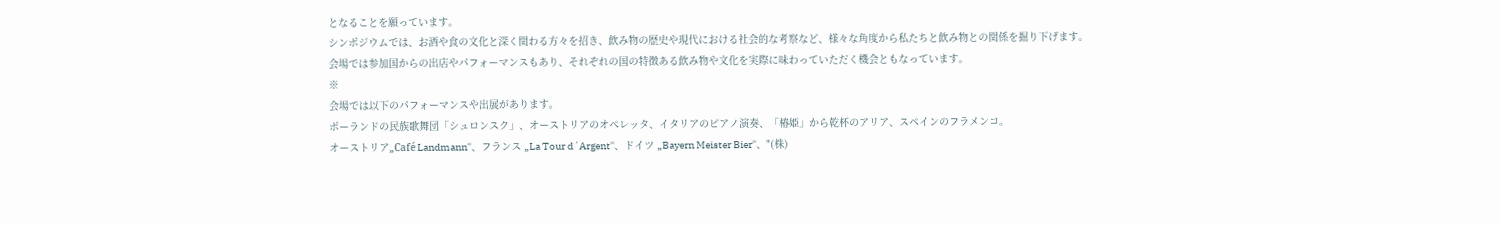となることを願っています。
シンポジウムでは、お酒や食の文化と深く関わる方々を招き、飲み物の歴史や現代における社会的な考察など、様々な角度から私たちと飲み物との関係を掘り下げます。
会場では参加国からの出店やパフォーマンスもあり、それぞれの国の特徴ある飲み物や文化を実際に味わっていただく機会ともなっています。
※
会場では以下のパフォーマンスや出展があります。
ポーランドの民族歌舞団「シュロンスク」、オーストリアのオペレッタ、イタリアのピアノ演奏、「椿姫」から乾杯のアリア、スペインのフラメンコ。
オーストリア„Café Landmann“、フランス „La Tour d´Argent“、ドイツ „Bayern Meister Bier“、"(株)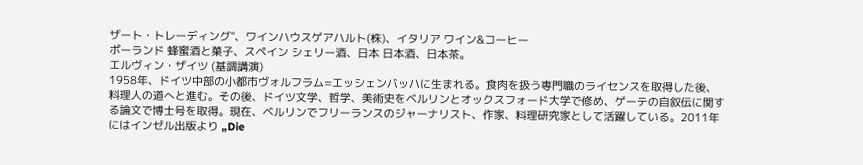ザート・トレーディング"、ワインハウスゲアハルト(株)、イタリア ワイン&コーヒー
ポーランド 蜂蜜酒と菓子、スペイン シェリー酒、日本 日本酒、日本茶。
エルヴィン・ザイツ (基調講演)
1958年、ドイツ中部の小都市ヴォルフラム=エッシェンバッハに生まれる。食肉を扱う専門職のライセンスを取得した後、 料理人の道へと進む。その後、ドイツ文学、哲学、美術史をベルリンとオックスフォード大学で修め、ゲーテの自叙伝に関する論文で博士号を取得。現在、ベルリンでフリーランスのジャーナリスト、作家、料理研究家として活躍している。2011年にはインゼル出版より „Die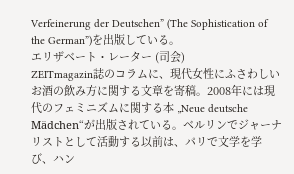Verfeinerung der Deutschen” (The Sophistication of the German”)を出版している。
エリザベート・レーター (司会)
ZEITmagazin誌のコラムに、現代女性にふさわしいお酒の飲み方に関する文章を寄稿。2008年には現代のフェミニズムに関する本 „Neue deutsche Mädchen“が出版されている。ベルリンでジャーナリストとして活動する以前は、パリで文学を学び、ハン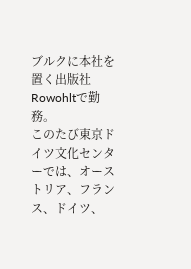ブルクに本社を置く出版社Rowohltで勤務。
このたび東京ドイツ文化センターでは、オーストリア、フランス、ドイツ、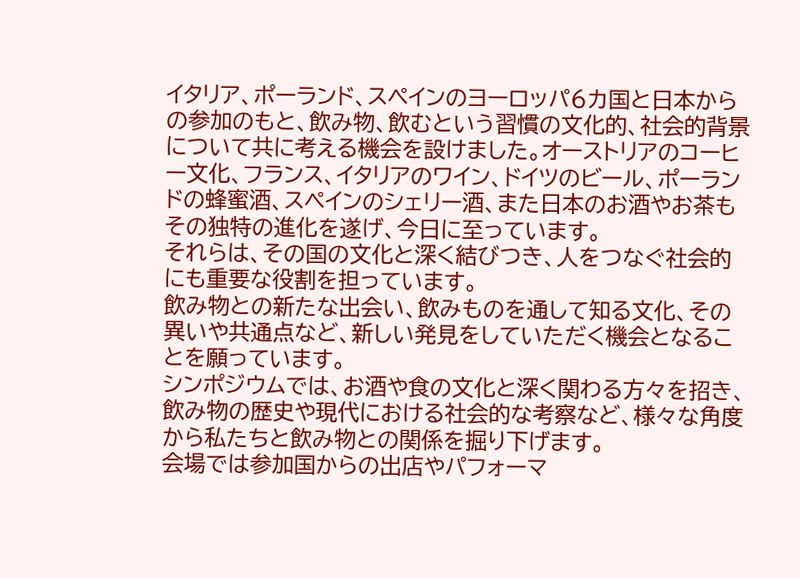イタリア、ポーランド、スペインのヨーロッパ6カ国と日本からの参加のもと、飲み物、飲むという習慣の文化的、社会的背景について共に考える機会を設けました。オーストリアのコーヒー文化、フランス、イタリアのワイン、ドイツのビール、ポーランドの蜂蜜酒、スペインのシェリー酒、また日本のお酒やお茶もその独特の進化を遂げ、今日に至っています。
それらは、その国の文化と深く結びつき、人をつなぐ社会的にも重要な役割を担っています。
飲み物との新たな出会い、飲みものを通して知る文化、その異いや共通点など、新しい発見をしていただく機会となることを願っています。
シンポジウムでは、お酒や食の文化と深く関わる方々を招き、飲み物の歴史や現代における社会的な考察など、様々な角度から私たちと飲み物との関係を掘り下げます。
会場では参加国からの出店やパフォーマ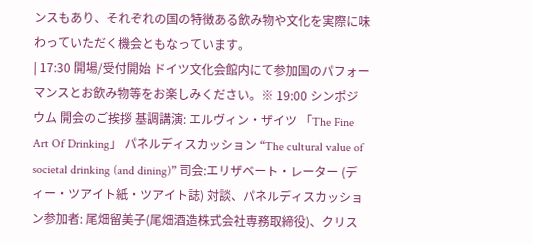ンスもあり、それぞれの国の特徴ある飲み物や文化を実際に味わっていただく機会ともなっています。
| 17:30 開場/受付開始 ドイツ文化会館内にて参加国のパフォーマンスとお飲み物等をお楽しみください。※ 19:00 シンポジウム 開会のご挨拶 基調講演: エルヴィン・ザイツ 「The Fine Art Of Drinking」 パネルディスカッション “The cultural value of societal drinking (and dining)” 司会:エリザベート・レーター (ディー・ツアイト紙・ツアイト誌) 対談、パネルディスカッション参加者: 尾畑留美子(尾畑酒造株式会社専務取締役)、クリス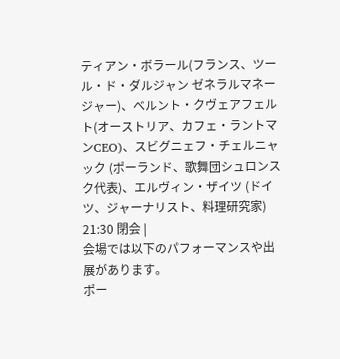ティアン・ボラール(フランス、ツール・ド・ダルジャン ゼネラルマネージャー)、べルント・クヴェアフェルト(オーストリア、カフェ・ラントマンCEO)、スビグニェフ・チェルニャック (ポーランド、歌舞団シュロンスク代表)、エルヴィン・ザイツ (ドイツ、ジャーナリスト、料理研究家) 21:30 閉会 |
会場では以下のパフォーマンスや出展があります。
ポー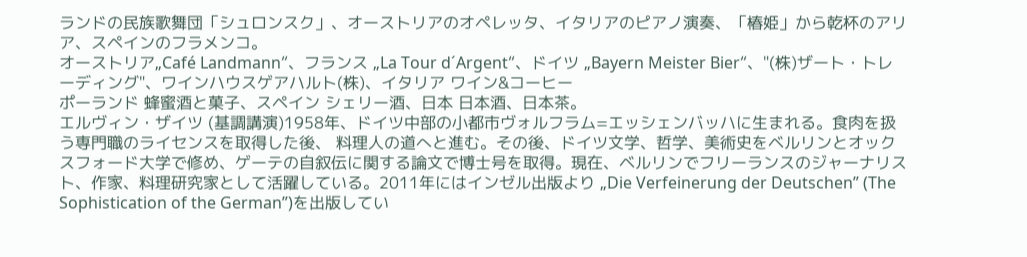ランドの民族歌舞団「シュロンスク」、オーストリアのオペレッタ、イタリアのピアノ演奏、「椿姫」から乾杯のアリア、スペインのフラメンコ。
オーストリア„Café Landmann“、フランス „La Tour d´Argent“、ドイツ „Bayern Meister Bier“、"(株)ザート・トレーディング"、ワインハウスゲアハルト(株)、イタリア ワイン&コーヒー
ポーランド 蜂蜜酒と菓子、スペイン シェリー酒、日本 日本酒、日本茶。
エルヴィン・ザイツ (基調講演)1958年、ドイツ中部の小都市ヴォルフラム=エッシェンバッハに生まれる。食肉を扱う専門職のライセンスを取得した後、 料理人の道へと進む。その後、ドイツ文学、哲学、美術史をベルリンとオックスフォード大学で修め、ゲーテの自叙伝に関する論文で博士号を取得。現在、ベルリンでフリーランスのジャーナリスト、作家、料理研究家として活躍している。2011年にはインゼル出版より „Die Verfeinerung der Deutschen” (The Sophistication of the German”)を出版してい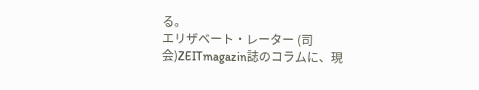る。
エリザベート・レーター (司会)ZEITmagazin誌のコラムに、現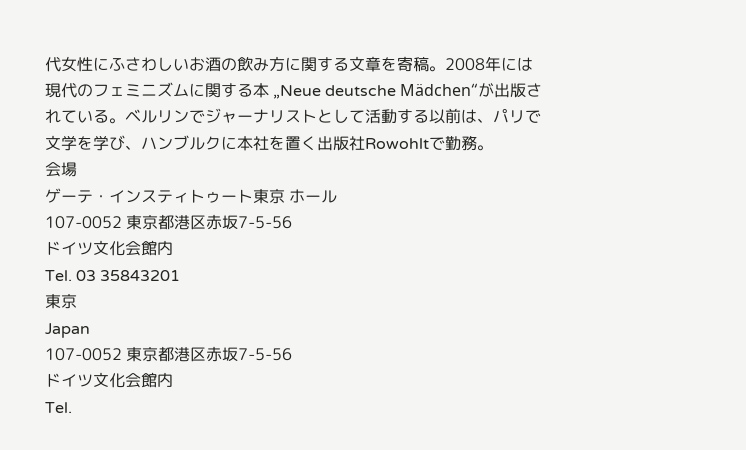代女性にふさわしいお酒の飲み方に関する文章を寄稿。2008年には現代のフェミニズムに関する本 „Neue deutsche Mädchen“が出版されている。ベルリンでジャーナリストとして活動する以前は、パリで文学を学び、ハンブルクに本社を置く出版社Rowohltで勤務。
会場
ゲーテ・インスティトゥート東京 ホール
107-0052 東京都港区赤坂7-5-56
ドイツ文化会館内
Tel. 03 35843201
東京
Japan
107-0052 東京都港区赤坂7-5-56
ドイツ文化会館内
Tel.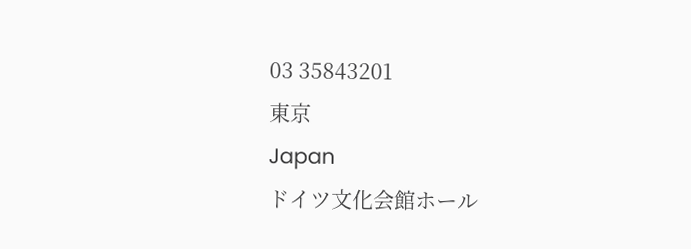03 35843201
東京
Japan
ドイツ文化会館ホール